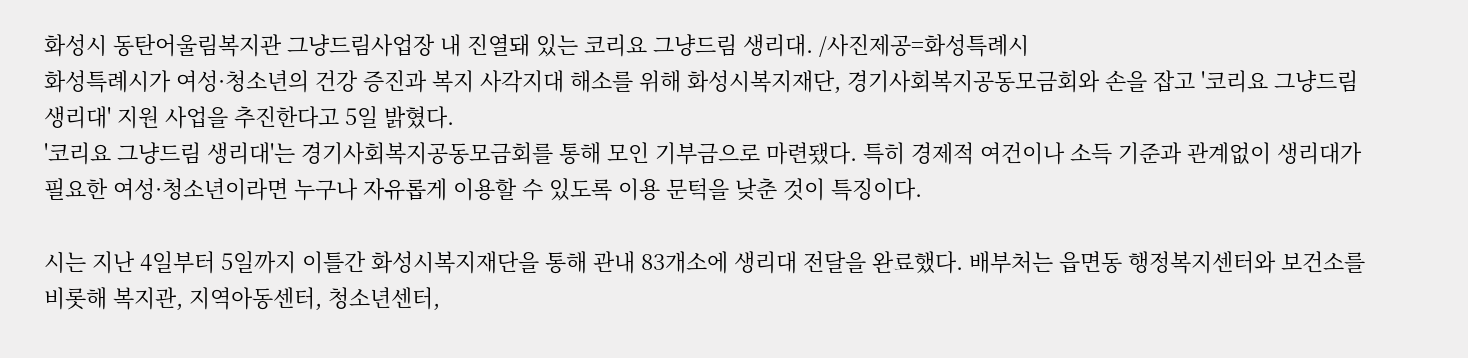화성시 동탄어울림복지관 그냥드림사업장 내 진열돼 있는 코리요 그냥드림 생리대. /사진제공=화성특례시
화성특례시가 여성·청소년의 건강 증진과 복지 사각지대 해소를 위해 화성시복지재단, 경기사회복지공동모금회와 손을 잡고 '코리요 그냥드림 생리대' 지원 사업을 추진한다고 5일 밝혔다.
'코리요 그냥드림 생리대'는 경기사회복지공동모금회를 통해 모인 기부금으로 마련됐다. 특히 경제적 여건이나 소득 기준과 관계없이 생리대가 필요한 여성·청소년이라면 누구나 자유롭게 이용할 수 있도록 이용 문턱을 낮춘 것이 특징이다.

시는 지난 4일부터 5일까지 이틀간 화성시복지재단을 통해 관내 83개소에 생리대 전달을 완료했다. 배부처는 읍면동 행정복지센터와 보건소를 비롯해 복지관, 지역아동센터, 청소년센터,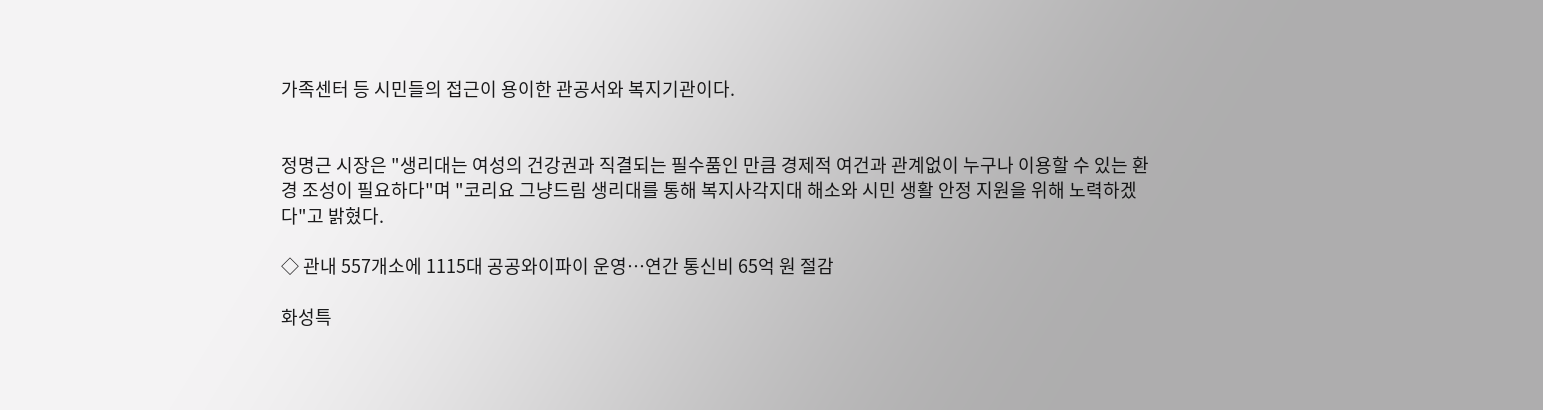가족센터 등 시민들의 접근이 용이한 관공서와 복지기관이다.


정명근 시장은 "생리대는 여성의 건강권과 직결되는 필수품인 만큼 경제적 여건과 관계없이 누구나 이용할 수 있는 환경 조성이 필요하다"며 "코리요 그냥드림 생리대를 통해 복지사각지대 해소와 시민 생활 안정 지원을 위해 노력하겠다"고 밝혔다.

◇ 관내 557개소에 1115대 공공와이파이 운영…연간 통신비 65억 원 절감

화성특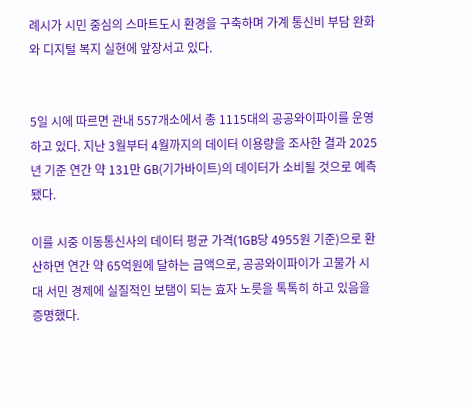례시가 시민 중심의 스마트도시 환경을 구축하며 가계 통신비 부담 완화와 디지털 복지 실현에 앞장서고 있다.


5일 시에 따르면 관내 557개소에서 총 1115대의 공공와이파이를 운영하고 있다. 지난 3월부터 4월까지의 데이터 이용량을 조사한 결과 2025년 기준 연간 약 131만 GB(기가바이트)의 데이터가 소비될 것으로 예측됐다.

이를 시중 이동통신사의 데이터 평균 가격(1GB당 4955원 기준)으로 환산하면 연간 약 65억원에 달하는 금액으로, 공공와이파이가 고물가 시대 서민 경제에 실질적인 보탬이 되는 효자 노릇을 톡톡히 하고 있음을 증명했다.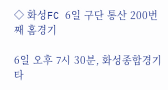◇ 화성FC 6일 구단 통산 200번째 홈경기

6일 오후 7시 30분, 화성종합경기타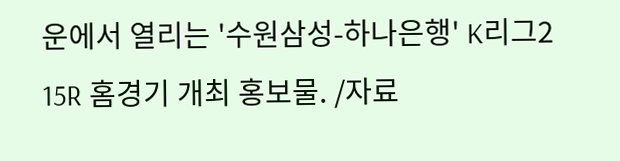운에서 열리는 '수원삼성-하나은행' K리그2 15R 홈경기 개최 홍보물. /자료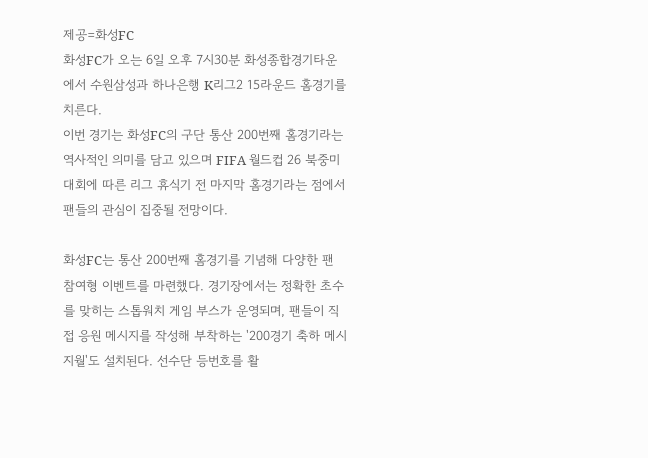제공=화성FC
화성FC가 오는 6일 오후 7시30분 화성종합경기타운에서 수원삼성과 하나은행 K리그2 15라운드 홈경기를 치른다.
이번 경기는 화성FC의 구단 통산 200번째 홈경기라는 역사적인 의미를 담고 있으며 FIFA 월드컵 26 북중미 대회에 따른 리그 휴식기 전 마지막 홈경기라는 점에서 팬들의 관심이 집중될 전망이다.

화성FC는 통산 200번째 홈경기를 기념해 다양한 팬 참여형 이벤트를 마련했다. 경기장에서는 정확한 초수를 맞히는 스톱워치 게임 부스가 운영되며, 팬들이 직접 응원 메시지를 작성해 부착하는 '200경기 축하 메시지월'도 설치된다. 선수단 등번호를 활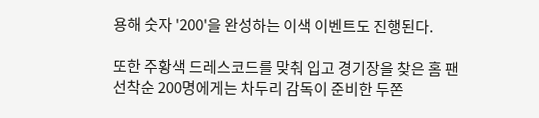용해 숫자 '200'을 완성하는 이색 이벤트도 진행된다.

또한 주황색 드레스코드를 맞춰 입고 경기장을 찾은 홈 팬 선착순 200명에게는 차두리 감독이 준비한 두쫀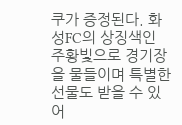쿠가 증정된다. 화성FC의 상징색인 주황빛으로 경기장을 물들이며 특별한 선물도 받을 수 있어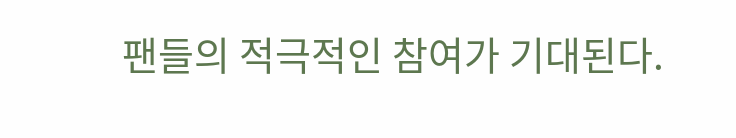팬들의 적극적인 참여가 기대된다.